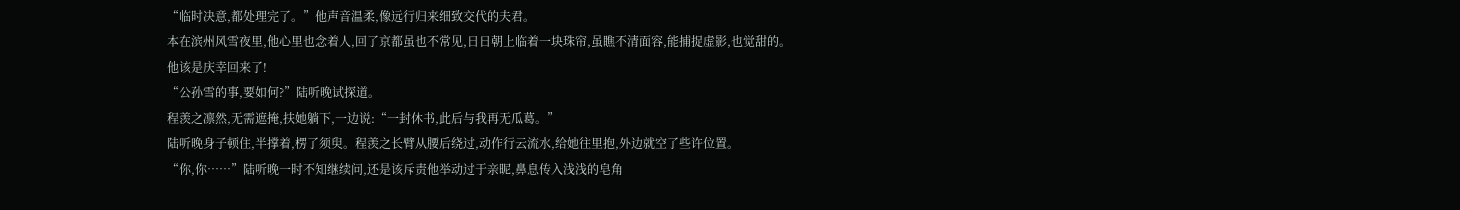“临时决意,都处理完了。”他声音温柔,像远行归来细致交代的夫君。
本在滨州风雪夜里,他心里也念着人,回了京都虽也不常见,日日朝上临着一块珠帘,虽瞧不清面容,能捕捉虚影,也觉甜的。
他该是庆幸回来了!
“公孙雪的事,要如何?”陆听晚试探道。
程羡之凛然,无需遮掩,扶她躺下,一边说:“一封休书,此后与我再无瓜葛。”
陆听晚身子顿住,半撑着,楞了须臾。程羡之长臂从腰后绕过,动作行云流水,给她往里抱,外边就空了些许位置。
“你,你……”陆听晚一时不知继续问,还是该斥责他举动过于亲昵,鼻息传入浅浅的皂角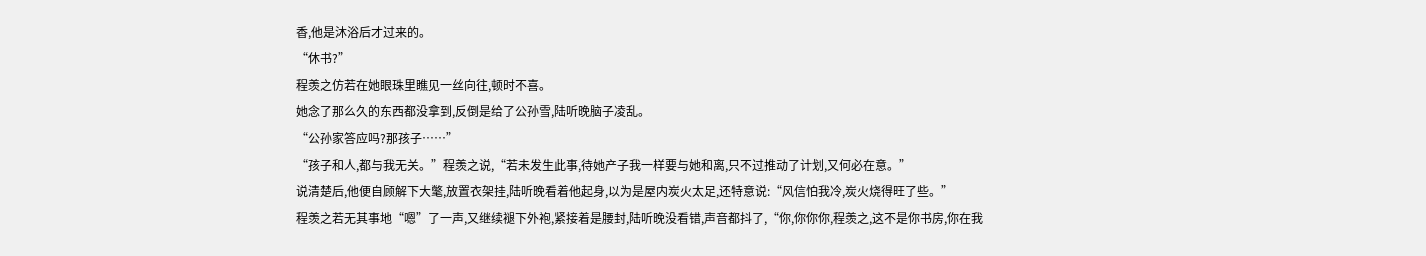香,他是沐浴后才过来的。
“休书?”
程羡之仿若在她眼珠里瞧见一丝向往,顿时不喜。
她念了那么久的东西都没拿到,反倒是给了公孙雪,陆听晚脑子凌乱。
“公孙家答应吗?那孩子……”
“孩子和人,都与我无关。”程羡之说,“若未发生此事,待她产子我一样要与她和离,只不过推动了计划,又何必在意。”
说清楚后,他便自顾解下大氅,放置衣架挂,陆听晚看着他起身,以为是屋内炭火太足,还特意说:“风信怕我冷,炭火烧得旺了些。”
程羡之若无其事地“嗯”了一声,又继续褪下外袍,紧接着是腰封,陆听晚没看错,声音都抖了,“你,你你你,程羡之,这不是你书房,你在我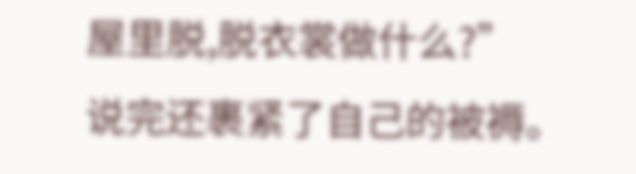屋里脱,脱衣裳做什么?”
说完还裹紧了自己的被褥。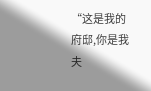“这是我的府邸,你是我夫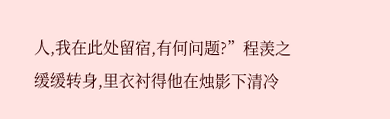人,我在此处留宿,有何问题?”程羡之缓缓转身,里衣衬得他在烛影下清冷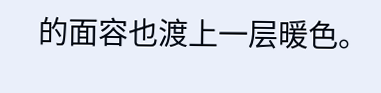的面容也渡上一层暖色。